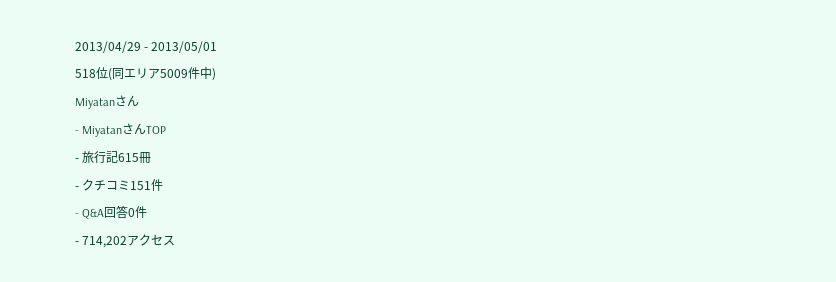2013/04/29 - 2013/05/01
518位(同エリア5009件中)
Miyatanさん
- MiyatanさんTOP
- 旅行記615冊
- クチコミ151件
- Q&A回答0件
- 714,202アクセス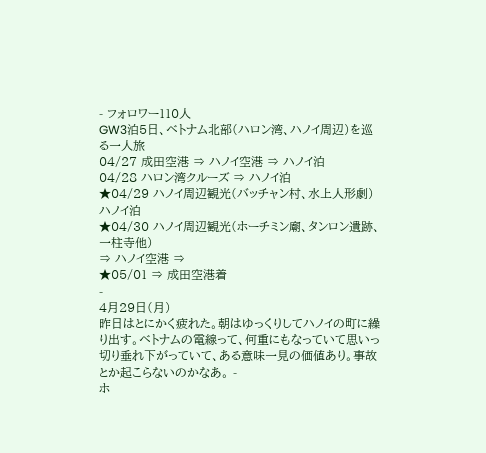- フォロワー110人
GW3泊5日、ベトナム北部(ハロン湾、ハノイ周辺)を巡る一人旅
04/27 成田空港 ⇒ ハノイ空港 ⇒ ハノイ泊
04/28 ハロン湾クルーズ ⇒ ハノイ泊
★04/29 ハノイ周辺観光(バッチャン村、水上人形劇)ハノイ泊
★04/30 ハノイ周辺観光(ホーチミン廟、タンロン遺跡、一柱寺他)
⇒ ハノイ空港 ⇒
★05/01 ⇒ 成田空港着
-
4月29日(月)
昨日はとにかく疲れた。朝はゆっくりしてハノイの町に繰り出す。ベトナムの電線って、何重にもなっていて思いっ切り垂れ下がっていて、ある意味一見の価値あり。事故とか起こらないのかなあ。 -
ホ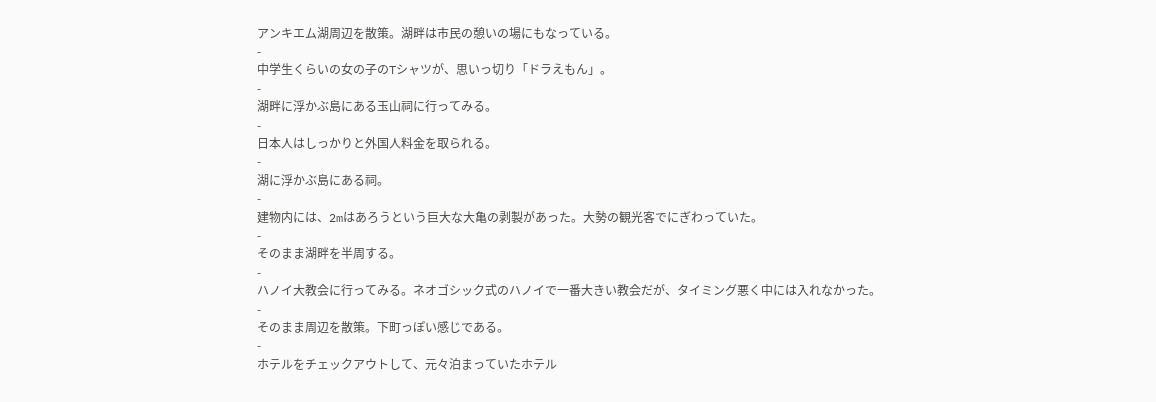アンキエム湖周辺を散策。湖畔は市民の憩いの場にもなっている。
-
中学生くらいの女の子のTシャツが、思いっ切り「ドラえもん」。
-
湖畔に浮かぶ島にある玉山祠に行ってみる。
-
日本人はしっかりと外国人料金を取られる。
-
湖に浮かぶ島にある祠。
-
建物内には、2mはあろうという巨大な大亀の剥製があった。大勢の観光客でにぎわっていた。
-
そのまま湖畔を半周する。
-
ハノイ大教会に行ってみる。ネオゴシック式のハノイで一番大きい教会だが、タイミング悪く中には入れなかった。
-
そのまま周辺を散策。下町っぽい感じである。
-
ホテルをチェックアウトして、元々泊まっていたホテル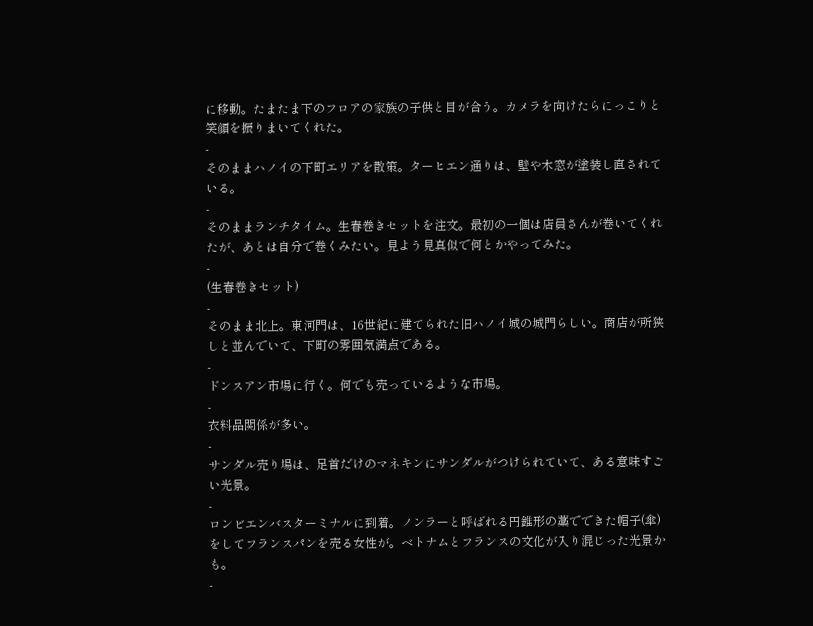に移動。たまたま下のフロアの家族の子供と目が合う。カメラを向けたらにっこりと笑顔を振りまいてくれた。
-
そのままハノイの下町エリアを散策。ターヒエン通りは、壁や木窓が塗装し直されている。
-
そのままランチタイム。生春巻きセットを注文。最初の一個は店員さんが巻いてくれたが、あとは自分で巻くみたい。見よう見真似で何とかやってみた。
-
(生春巻きセット)
-
そのまま北上。東河門は、16世紀に建てられた旧ハノイ城の城門らしい。商店が所狭しと並んでいて、下町の雰囲気満点である。
-
ドンスアン市場に行く。何でも売っているような市場。
-
衣料品関係が多い。
-
サンダル売り場は、足首だけのマネキンにサンダルがつけられていて、ある意味すごい光景。
-
ロンビエンバスターミナルに到着。ノンラーと呼ばれる円錐形の藁でできた帽子(傘)をしてフランスパンを売る女性が。ベトナムとフランスの文化が入り混じった光景かも。
-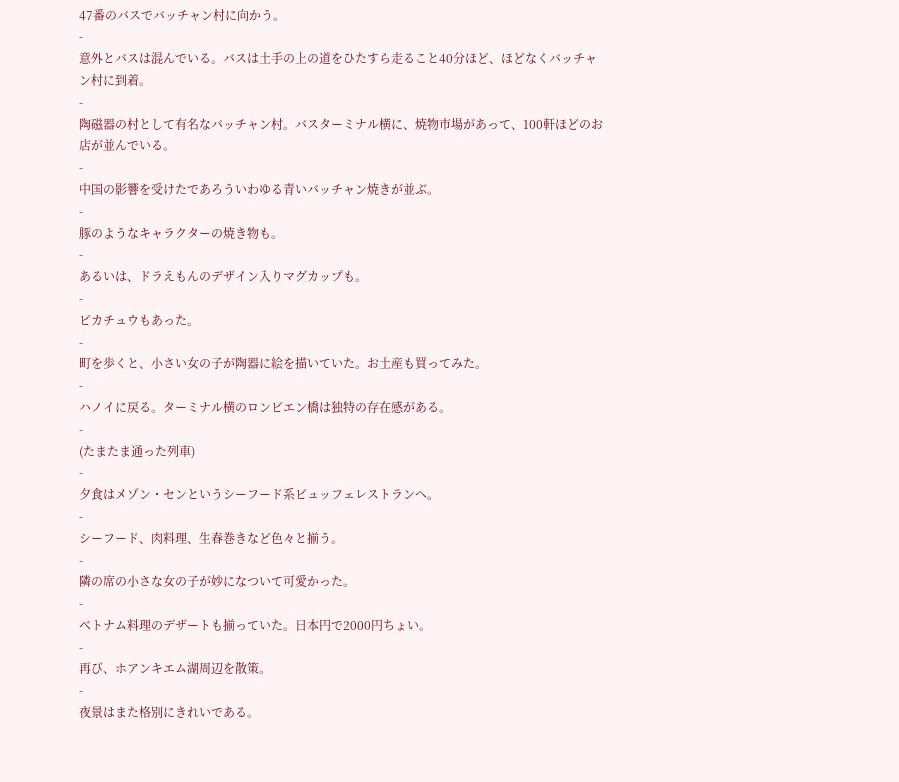47番のバスでバッチャン村に向かう。
-
意外とバスは混んでいる。バスは土手の上の道をひたすら走ること40分ほど、ほどなくバッチャン村に到着。
-
陶磁器の村として有名なバッチャン村。バスターミナル横に、焼物市場があって、100軒ほどのお店が並んでいる。
-
中国の影響を受けたであろういわゆる青いバッチャン焼きが並ぶ。
-
豚のようなキャラクターの焼き物も。
-
あるいは、ドラえもんのデザイン入りマグカップも。
-
ピカチュウもあった。
-
町を歩くと、小さい女の子が陶器に絵を描いていた。お土産も買ってみた。
-
ハノイに戻る。ターミナル横のロンビエン橋は独特の存在感がある。
-
(たまたま通った列車)
-
夕食はメゾン・センというシーフード系ビュッフェレストランへ。
-
シーフード、肉料理、生春巻きなど色々と揃う。
-
隣の席の小さな女の子が妙になついて可愛かった。
-
ベトナム料理のデザートも揃っていた。日本円で2000円ちょい。
-
再び、ホアンキエム湖周辺を散策。
-
夜景はまた格別にきれいである。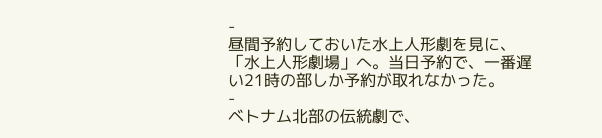-
昼間予約しておいた水上人形劇を見に、「水上人形劇場」へ。当日予約で、一番遅い21時の部しか予約が取れなかった。
-
ベトナム北部の伝統劇で、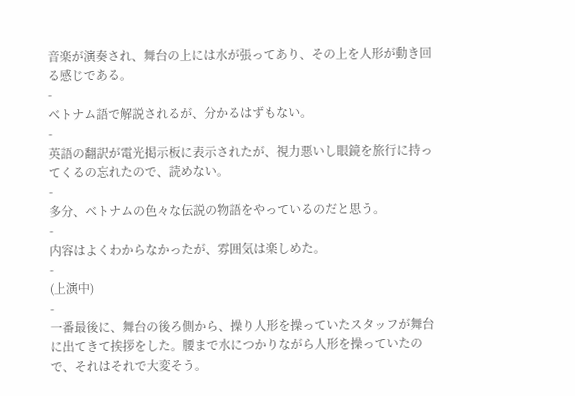音楽が演奏され、舞台の上には水が張ってあり、その上を人形が動き回る感じである。
-
ベトナム語で解説されるが、分かるはずもない。
-
英語の翻訳が電光掲示板に表示されたが、視力悪いし眼鏡を旅行に持ってくるの忘れたので、読めない。
-
多分、ベトナムの色々な伝説の物語をやっているのだと思う。
-
内容はよくわからなかったが、雰囲気は楽しめた。
-
(上演中)
-
一番最後に、舞台の後ろ側から、操り人形を操っていたスタッフが舞台に出てきて挨拶をした。腰まで水につかりながら人形を操っていたので、それはそれで大変そう。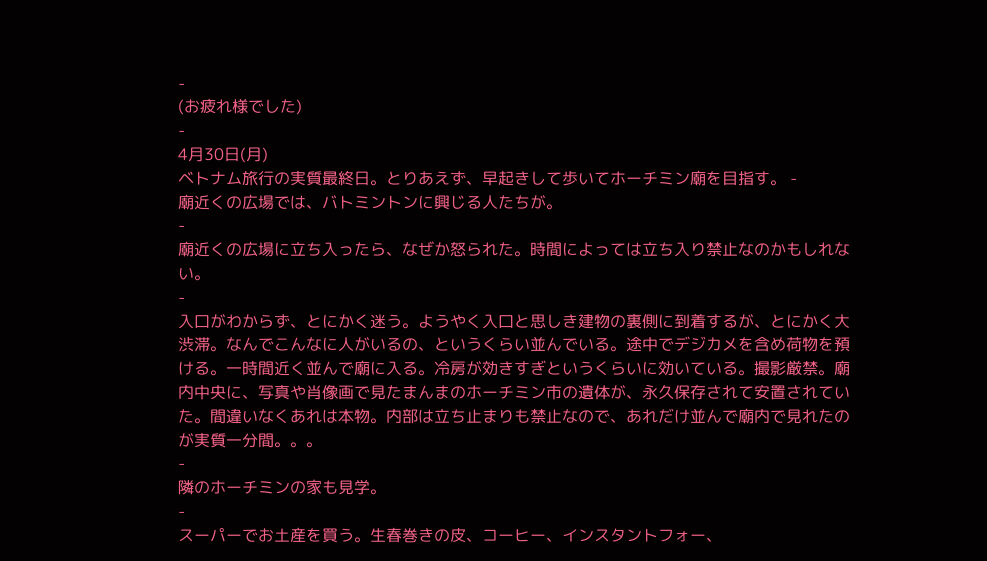-
(お疲れ様でした)
-
4月30日(月)
ベトナム旅行の実質最終日。とりあえず、早起きして歩いてホーチミン廟を目指す。 -
廟近くの広場では、バトミントンに興じる人たちが。
-
廟近くの広場に立ち入ったら、なぜか怒られた。時間によっては立ち入り禁止なのかもしれない。
-
入口がわからず、とにかく迷う。ようやく入口と思しき建物の裏側に到着するが、とにかく大渋滞。なんでこんなに人がいるの、というくらい並んでいる。途中でデジカメを含め荷物を預ける。一時間近く並んで廟に入る。冷房が効きすぎというくらいに効いている。撮影厳禁。廟内中央に、写真や肖像画で見たまんまのホーチミン市の遺体が、永久保存されて安置されていた。間違いなくあれは本物。内部は立ち止まりも禁止なので、あれだけ並んで廟内で見れたのが実質一分間。。。
-
隣のホーチミンの家も見学。
-
スーパーでお土産を買う。生春巻きの皮、コーヒー、インスタントフォー、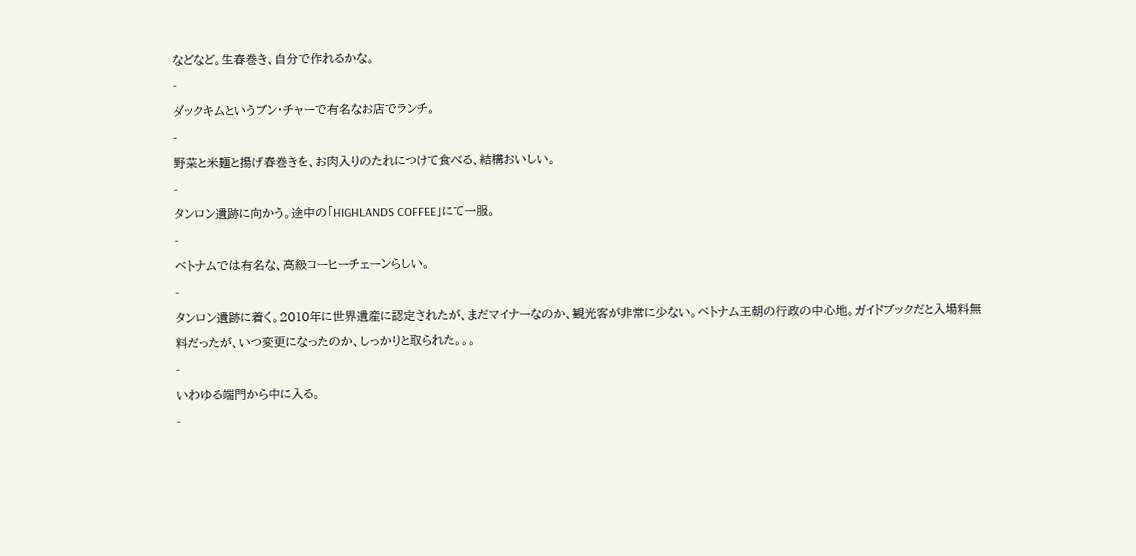などなど。生春巻き、自分で作れるかな。
-
ダックキムというブン・チャーで有名なお店でランチ。
-
野菜と米麺と揚げ春巻きを、お肉入りのたれにつけて食べる、結構おいしい。
-
タンロン遺跡に向かう。途中の「HIGHLANDS COFFEE」にて一服。
-
ベトナムでは有名な、高級コーヒーチェーンらしい。
-
タンロン遺跡に着く。2010年に世界遺産に認定されたが、まだマイナーなのか、観光客が非常に少ない。ベトナム王朝の行政の中心地。ガイドブックだと入場料無料だったが、いつ変更になったのか、しっかりと取られた。。。
-
いわゆる端門から中に入る。
-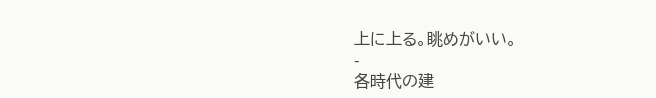上に上る。眺めがいい。
-
各時代の建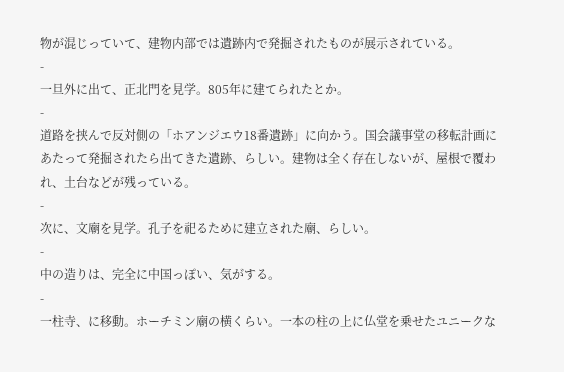物が混じっていて、建物内部では遺跡内で発掘されたものが展示されている。
-
一旦外に出て、正北門を見学。805年に建てられたとか。
-
道路を挟んで反対側の「ホアンジエウ18番遺跡」に向かう。国会議事堂の移転計画にあたって発掘されたら出てきた遺跡、らしい。建物は全く存在しないが、屋根で覆われ、土台などが残っている。
-
次に、文廟を見学。孔子を祀るために建立された廟、らしい。
-
中の造りは、完全に中国っぽい、気がする。
-
一柱寺、に移動。ホーチミン廟の横くらい。一本の柱の上に仏堂を乗せたユニークな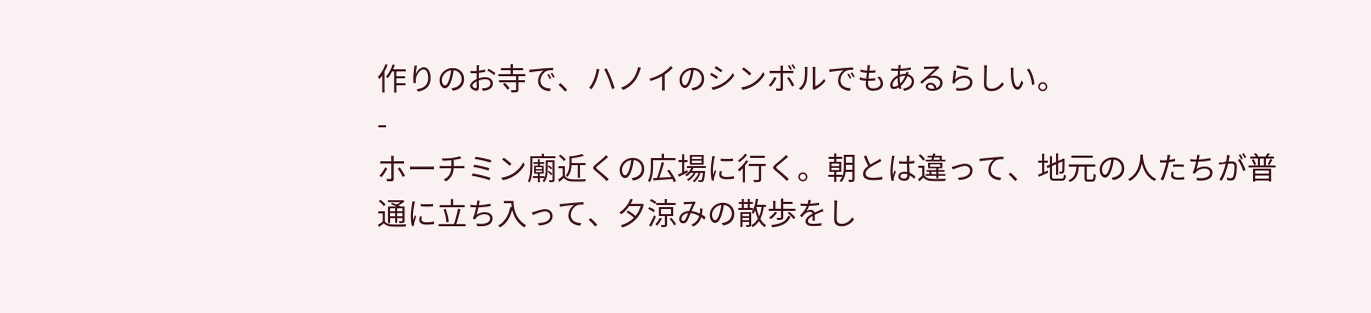作りのお寺で、ハノイのシンボルでもあるらしい。
-
ホーチミン廟近くの広場に行く。朝とは違って、地元の人たちが普通に立ち入って、夕涼みの散歩をし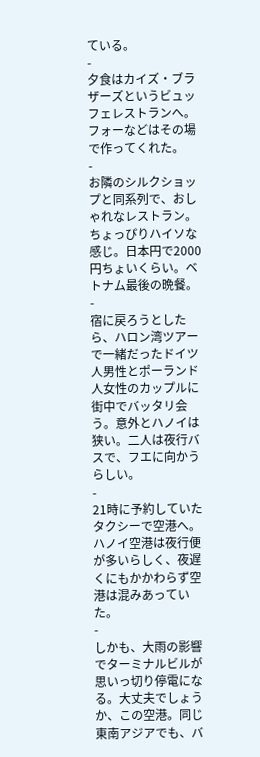ている。
-
夕食はカイズ・ブラザーズというビュッフェレストランへ。フォーなどはその場で作ってくれた。
-
お隣のシルクショップと同系列で、おしゃれなレストラン。ちょっぴりハイソな感じ。日本円で2000円ちょいくらい。ベトナム最後の晩餐。
-
宿に戻ろうとしたら、ハロン湾ツアーで一緒だったドイツ人男性とポーランド人女性のカップルに街中でバッタリ会う。意外とハノイは狭い。二人は夜行バスで、フエに向かうらしい。
-
21時に予約していたタクシーで空港へ。ハノイ空港は夜行便が多いらしく、夜遅くにもかかわらず空港は混みあっていた。
-
しかも、大雨の影響でターミナルビルが思いっ切り停電になる。大丈夫でしょうか、この空港。同じ東南アジアでも、バ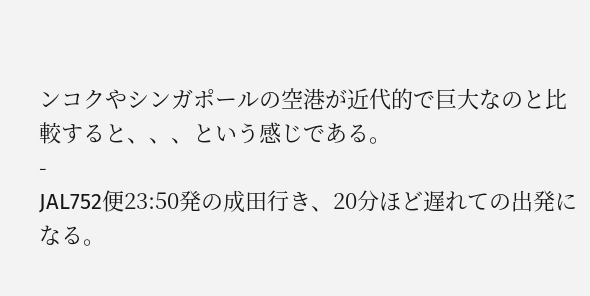ンコクやシンガポールの空港が近代的で巨大なのと比較すると、、、という感じである。
-
JAL752便23:50発の成田行き、20分ほど遅れての出発になる。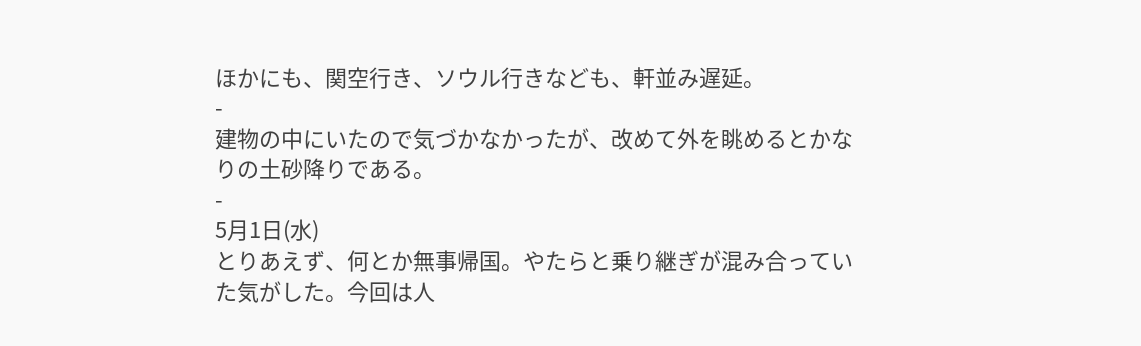ほかにも、関空行き、ソウル行きなども、軒並み遅延。
-
建物の中にいたので気づかなかったが、改めて外を眺めるとかなりの土砂降りである。
-
5月1日(水)
とりあえず、何とか無事帰国。やたらと乗り継ぎが混み合っていた気がした。今回は人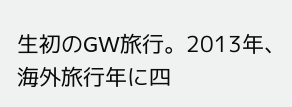生初のGW旅行。2013年、海外旅行年に四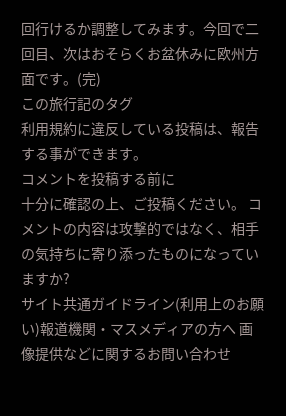回行けるか調整してみます。今回で二回目、次はおそらくお盆休みに欧州方面です。(完)
この旅行記のタグ
利用規約に違反している投稿は、報告する事ができます。
コメントを投稿する前に
十分に確認の上、ご投稿ください。 コメントの内容は攻撃的ではなく、相手の気持ちに寄り添ったものになっていますか?
サイト共通ガイドライン(利用上のお願い)報道機関・マスメディアの方へ 画像提供などに関するお問い合わせ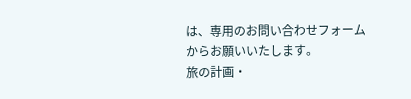は、専用のお問い合わせフォームからお願いいたします。
旅の計画・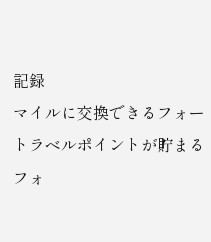記録
マイルに交換できるフォートラベルポイントが貯まる
フォ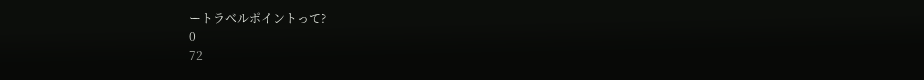ートラベルポイントって?
0
72